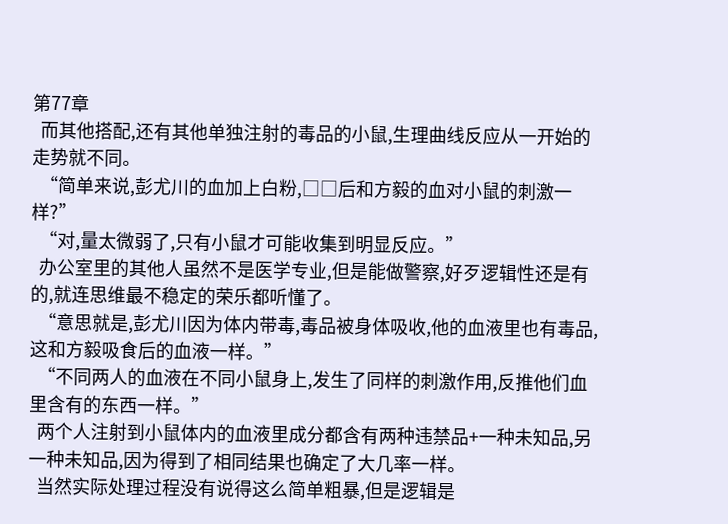第77章
  而其他搭配,还有其他单独注射的毒品的小鼠,生理曲线反应从一开始的走势就不同。
  “简单来说,彭尤川的血加上白粉,□□后和方毅的血对小鼠的刺激一样?”
  “对,量太微弱了,只有小鼠才可能收集到明显反应。”
  办公室里的其他人虽然不是医学专业,但是能做警察,好歹逻辑性还是有的,就连思维最不稳定的荣乐都听懂了。
  “意思就是,彭尤川因为体内带毒,毒品被身体吸收,他的血液里也有毒品,这和方毅吸食后的血液一样。”
  “不同两人的血液在不同小鼠身上,发生了同样的刺激作用,反推他们血里含有的东西一样。”
  两个人注射到小鼠体内的血液里成分都含有两种违禁品+一种未知品,另一种未知品,因为得到了相同结果也确定了大几率一样。
  当然实际处理过程没有说得这么简单粗暴,但是逻辑是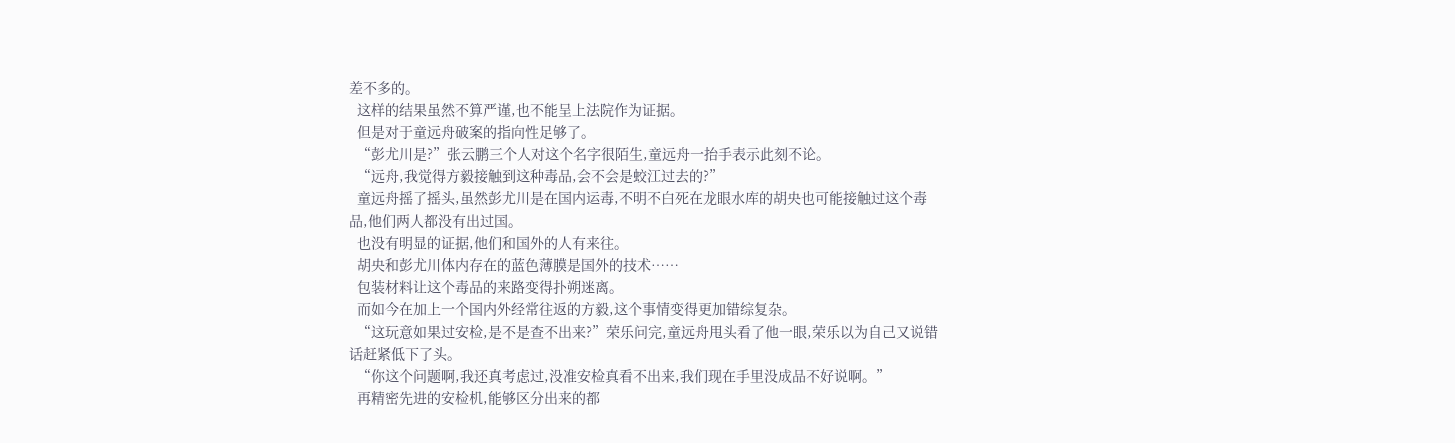差不多的。
  这样的结果虽然不算严谨,也不能呈上法院作为证据。
  但是对于童远舟破案的指向性足够了。
  “彭尤川是?”张云鹏三个人对这个名字很陌生,童远舟一抬手表示此刻不论。
  “远舟,我觉得方毅接触到这种毒品,会不会是蛟江过去的?”
  童远舟摇了摇头,虽然彭尤川是在国内运毒,不明不白死在龙眼水库的胡央也可能接触过这个毒品,他们两人都没有出过国。
  也没有明显的证据,他们和国外的人有来往。
  胡央和彭尤川体内存在的蓝色薄膜是国外的技术……
  包装材料让这个毒品的来路变得扑朔迷离。
  而如今在加上一个国内外经常往返的方毅,这个事情变得更加错综复杂。
  “这玩意如果过安检,是不是查不出来?”荣乐问完,童远舟甩头看了他一眼,荣乐以为自己又说错话赶紧低下了头。
  “你这个问题啊,我还真考虑过,没准安检真看不出来,我们现在手里没成品不好说啊。”
  再精密先进的安检机,能够区分出来的都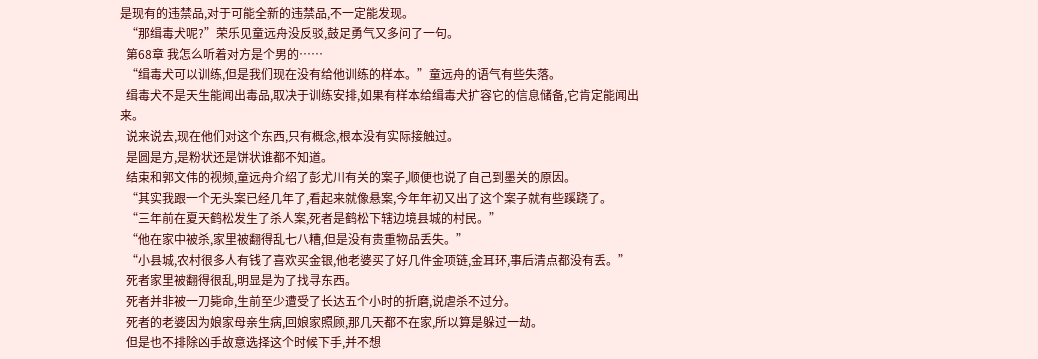是现有的违禁品,对于可能全新的违禁品,不一定能发现。
  “那缉毒犬呢?”荣乐见童远舟没反驳,鼓足勇气又多问了一句。
  第68章 我怎么听着对方是个男的……
  “缉毒犬可以训练,但是我们现在没有给他训练的样本。”童远舟的语气有些失落。
  缉毒犬不是天生能闻出毒品,取决于训练安排,如果有样本给缉毒犬扩容它的信息储备,它肯定能闻出来。
  说来说去,现在他们对这个东西,只有概念,根本没有实际接触过。
  是圆是方,是粉状还是饼状谁都不知道。
  结束和郭文伟的视频,童远舟介绍了彭尤川有关的案子,顺便也说了自己到墨关的原因。
  “其实我跟一个无头案已经几年了,看起来就像悬案,今年年初又出了这个案子就有些蹊跷了。
  “三年前在夏天鹤松发生了杀人案,死者是鹤松下辖边境县城的村民。”
  “他在家中被杀,家里被翻得乱七八糟,但是没有贵重物品丢失。”
  “小县城,农村很多人有钱了喜欢买金银,他老婆买了好几件金项链,金耳环,事后清点都没有丢。”
  死者家里被翻得很乱,明显是为了找寻东西。
  死者并非被一刀毙命,生前至少遭受了长达五个小时的折磨,说虐杀不过分。
  死者的老婆因为娘家母亲生病,回娘家照顾,那几天都不在家,所以算是躲过一劫。
  但是也不排除凶手故意选择这个时候下手,并不想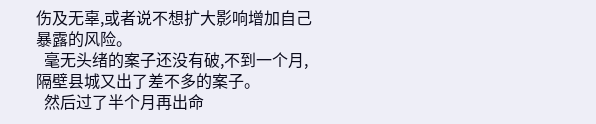伤及无辜,或者说不想扩大影响增加自己暴露的风险。
  毫无头绪的案子还没有破,不到一个月,隔壁县城又出了差不多的案子。
  然后过了半个月再出命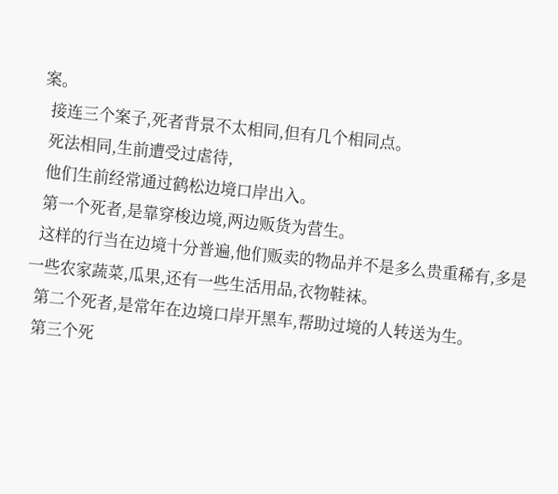案。
  接连三个案子,死者背景不太相同,但有几个相同点。
  死法相同,生前遭受过虐待,
  他们生前经常通过鹤松边境口岸出入。
  第一个死者,是靠穿梭边境,两边贩货为营生。
  这样的行当在边境十分普遍,他们贩卖的物品并不是多么贵重稀有,多是一些农家蔬菜,瓜果,还有一些生活用品,衣物鞋袜。
  第二个死者,是常年在边境口岸开黑车,帮助过境的人转送为生。
  第三个死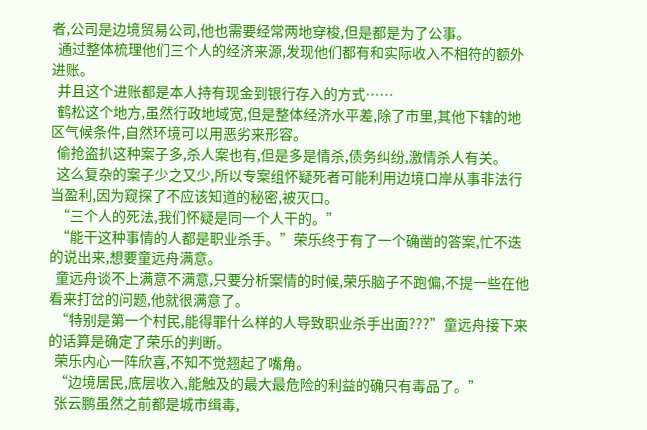者,公司是边境贸易公司,他也需要经常两地穿梭,但是都是为了公事。
  通过整体梳理他们三个人的经济来源,发现他们都有和实际收入不相符的额外进账。
  并且这个进账都是本人持有现金到银行存入的方式……
  鹤松这个地方,虽然行政地域宽,但是整体经济水平差,除了市里,其他下辖的地区气候条件,自然环境可以用恶劣来形容。
  偷抢盗扒这种案子多,杀人案也有,但是多是情杀,债务纠纷,激情杀人有关。
  这么复杂的案子少之又少,所以专案组怀疑死者可能利用边境口岸从事非法行当盈利,因为窥探了不应该知道的秘密,被灭口。
  “三个人的死法,我们怀疑是同一个人干的。”
  “能干这种事情的人都是职业杀手。”荣乐终于有了一个确凿的答案,忙不迭的说出来,想要童远舟满意。
  童远舟谈不上满意不满意,只要分析案情的时候,荣乐脑子不跑偏,不提一些在他看来打岔的问题,他就很满意了。
  “特别是第一个村民,能得罪什么样的人导致职业杀手出面???”童远舟接下来的话算是确定了荣乐的判断。
  荣乐内心一阵欣喜,不知不觉翘起了嘴角。
  “边境居民,底层收入,能触及的最大最危险的利益的确只有毒品了。”
  张云鹏虽然之前都是城市缉毒,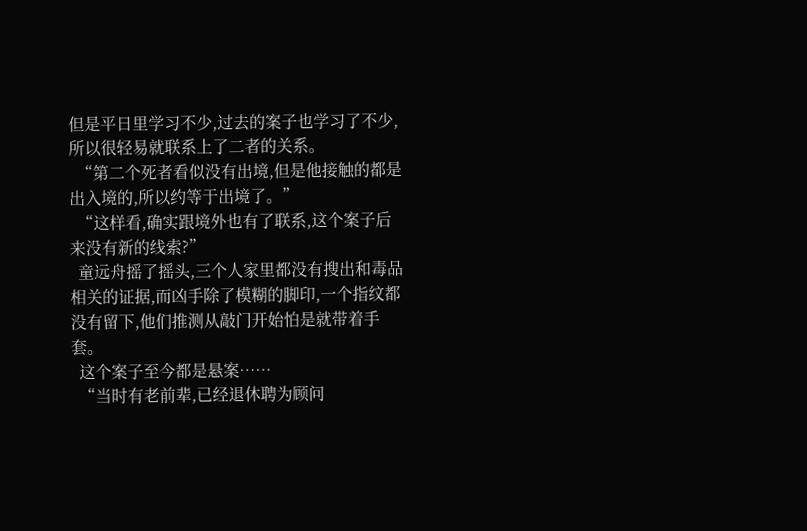但是平日里学习不少,过去的案子也学习了不少,所以很轻易就联系上了二者的关系。
  “第二个死者看似没有出境,但是他接触的都是出入境的,所以约等于出境了。”
  “这样看,确实跟境外也有了联系,这个案子后来没有新的线索?”
  童远舟摇了摇头,三个人家里都没有搜出和毒品相关的证据,而凶手除了模糊的脚印,一个指纹都没有留下,他们推测从敲门开始怕是就带着手套。
  这个案子至今都是悬案……
  “当时有老前辈,已经退休聘为顾问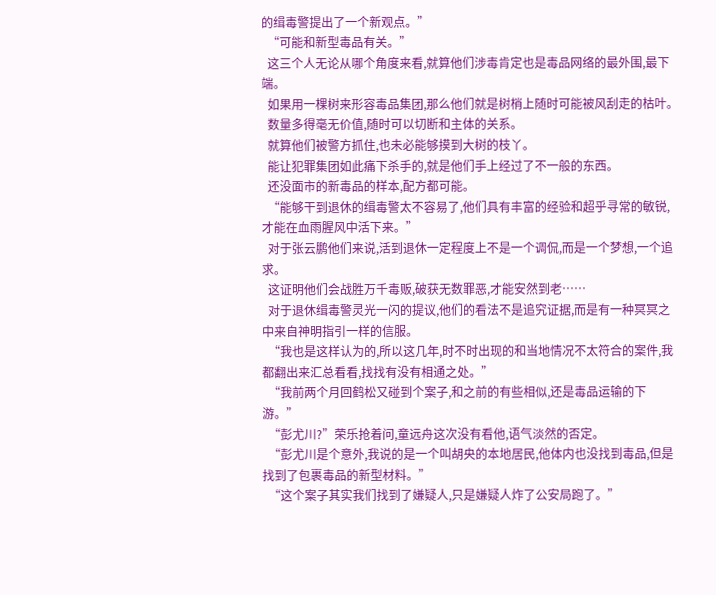的缉毒警提出了一个新观点。”
  “可能和新型毒品有关。”
  这三个人无论从哪个角度来看,就算他们涉毒肯定也是毒品网络的最外围,最下端。
  如果用一棵树来形容毒品集团,那么他们就是树梢上随时可能被风刮走的枯叶。
  数量多得毫无价值,随时可以切断和主体的关系。
  就算他们被警方抓住,也未必能够摸到大树的枝丫。
  能让犯罪集团如此痛下杀手的,就是他们手上经过了不一般的东西。
  还没面市的新毒品的样本,配方都可能。
  “能够干到退休的缉毒警太不容易了,他们具有丰富的经验和超乎寻常的敏锐,才能在血雨腥风中活下来。”
  对于张云鹏他们来说,活到退休一定程度上不是一个调侃,而是一个梦想,一个追求。
  这证明他们会战胜万千毒贩,破获无数罪恶,才能安然到老……
  对于退休缉毒警灵光一闪的提议,他们的看法不是追究证据,而是有一种冥冥之中来自神明指引一样的信服。
  “我也是这样认为的,所以这几年,时不时出现的和当地情况不太符合的案件,我都翻出来汇总看看,找找有没有相通之处。”
  “我前两个月回鹤松又碰到个案子,和之前的有些相似,还是毒品运输的下游。”
  “彭尤川?”荣乐抢着问,童远舟这次没有看他,语气淡然的否定。
  “彭尤川是个意外,我说的是一个叫胡央的本地居民,他体内也没找到毒品,但是找到了包裹毒品的新型材料。”
  “这个案子其实我们找到了嫌疑人,只是嫌疑人炸了公安局跑了。”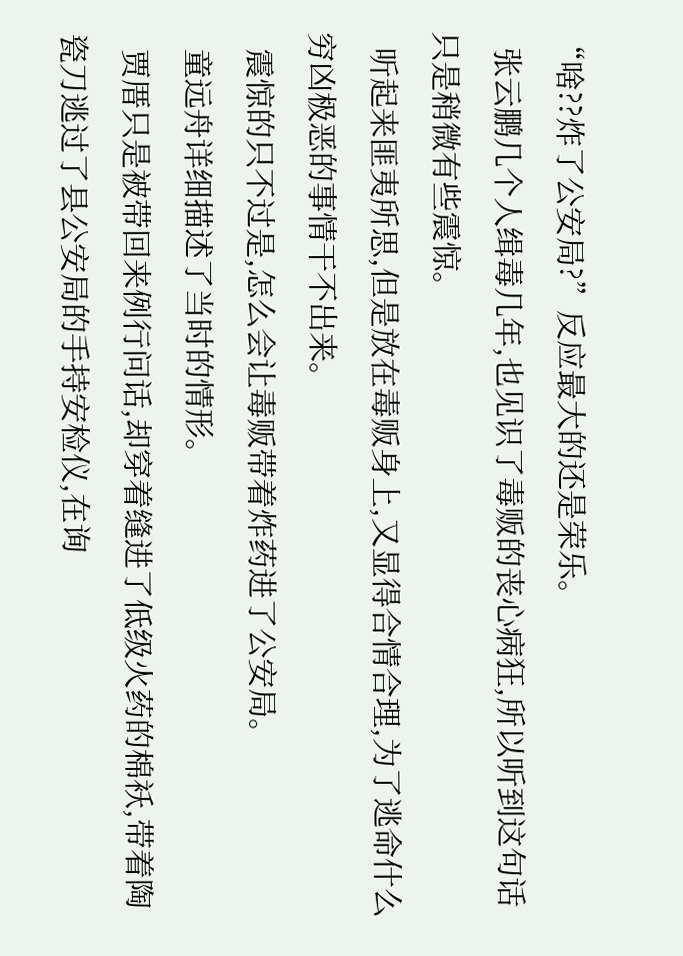“啥??炸了公安局?”反应最大的还是荣乐。
  张云鹏几个人缉毒几年,也见识了毒贩的丧心病狂,所以听到这句话只是稍微有些震惊。
  听起来匪夷所思,但是放在毒贩身上,又显得合情合理,为了逃命什么穷凶极恶的事情干不出来。
  震惊的只不过是,怎么会让毒贩带着炸药进了公安局。
  童远舟详细描述了当时的情形。
  贾厝只是被带回来例行问话,却穿着缝进了低级火药的棉袄,带着陶瓷刀逃过了县公安局的手持安检仪,在询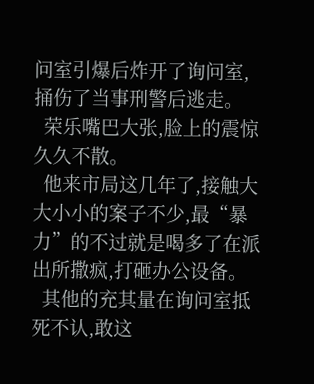问室引爆后炸开了询问室,捅伤了当事刑警后逃走。
  荣乐嘴巴大张,脸上的震惊久久不散。
  他来市局这几年了,接触大大小小的案子不少,最“暴力”的不过就是喝多了在派出所撒疯,打砸办公设备。
  其他的充其量在询问室抵死不认,敢这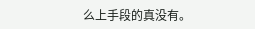么上手段的真没有。